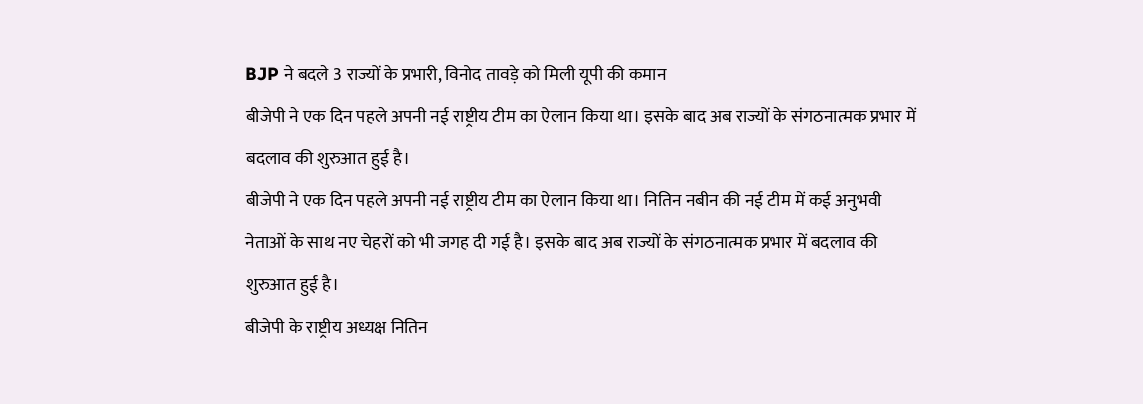BJP ने बदले 3 राज्यों के प्रभारी, विनोद तावड़े को मिली यूपी की कमान
बीजेपी ने एक दिन पहले अपनी नई राष्ट्रीय टीम का ऐलान किया था। इसके बाद अब राज्यों के संगठनात्मक प्रभार में बदलाव की शुरुआत हुई है।
बीजेपी ने एक दिन पहले अपनी नई राष्ट्रीय टीम का ऐलान किया था। नितिन नबीन की नई टीम में कई अनुभवी नेताओं के साथ नए चेहरों को भी जगह दी गई है। इसके बाद अब राज्यों के संगठनात्मक प्रभार में बदलाव की शुरुआत हुई है।
बीजेपी के राष्ट्रीय अध्यक्ष नितिन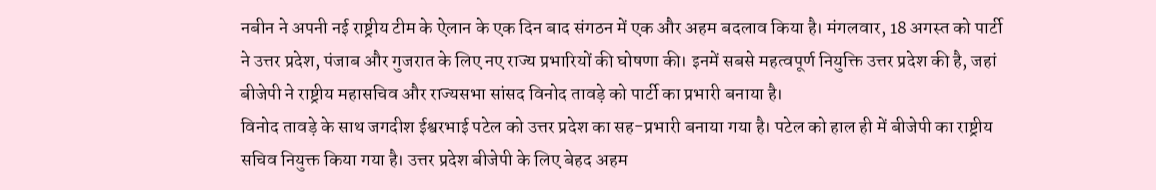नबीन ने अपनी नई राष्ट्रीय टीम के ऐलान के एक दिन बाद संगठन में एक और अहम बदलाव किया है। मंगलवार, 18 अगस्त को पार्टी ने उत्तर प्रदेश, पंजाब और गुजरात के लिए नए राज्य प्रभारियों की घोषणा की। इनमें सबसे महत्वपूर्ण नियुक्ति उत्तर प्रदेश की है, जहां बीजेपी ने राष्ट्रीय महासचिव और राज्यसभा सांसद विनोद तावड़े को पार्टी का प्रभारी बनाया है।
विनोद तावड़े के साथ जगदीश ईश्वरभाई पटेल को उत्तर प्रदेश का सह-प्रभारी बनाया गया है। पटेल को हाल ही में बीजेपी का राष्ट्रीय सचिव नियुक्त किया गया है। उत्तर प्रदेश बीजेपी के लिए बेहद अहम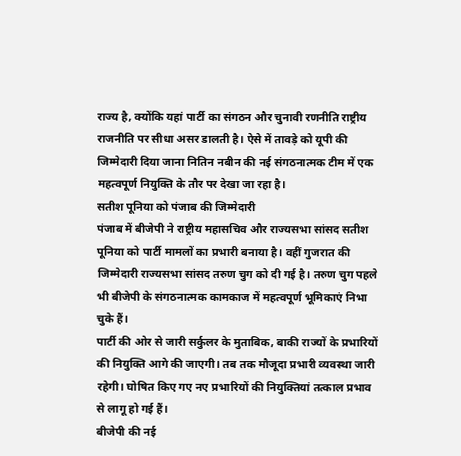राज्य है, क्योंकि यहां पार्टी का संगठन और चुनावी रणनीति राष्ट्रीय राजनीति पर सीधा असर डालती है। ऐसे में तावड़े को यूपी की जिम्मेदारी दिया जाना नितिन नबीन की नई संगठनात्मक टीम में एक महत्वपूर्ण नियुक्ति के तौर पर देखा जा रहा है।
सतीश पूनिया को पंजाब की जिम्मेदारी
पंजाब में बीजेपी ने राष्ट्रीय महासचिव और राज्यसभा सांसद सतीश पूनिया को पार्टी मामलों का प्रभारी बनाया है। वहीं गुजरात की जिम्मेदारी राज्यसभा सांसद तरुण चुग को दी गई है। तरुण चुग पहले भी बीजेपी के संगठनात्मक कामकाज में महत्वपूर्ण भूमिकाएं निभा चुके हैं।
पार्टी की ओर से जारी सर्कुलर के मुताबिक, बाकी राज्यों के प्रभारियों की नियुक्ति आगे की जाएगी। तब तक मौजूदा प्रभारी व्यवस्था जारी रहेगी। घोषित किए गए नए प्रभारियों की नियुक्तियां तत्काल प्रभाव से लागू हो गई हैं।
बीजेपी की नई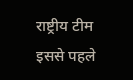राष्ट्रीय टीम
इससे पहले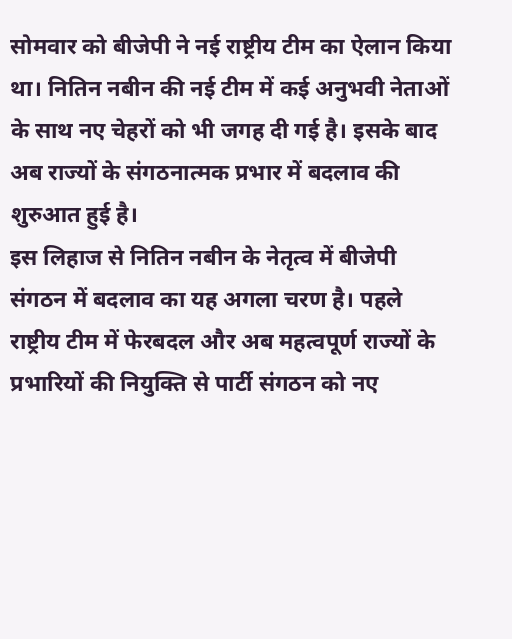सोमवार को बीजेपी ने नई राष्ट्रीय टीम का ऐलान किया था। नितिन नबीन की नई टीम में कई अनुभवी नेताओं के साथ नए चेहरों को भी जगह दी गई है। इसके बाद अब राज्यों के संगठनात्मक प्रभार में बदलाव की शुरुआत हुई है।
इस लिहाज से नितिन नबीन के नेतृत्व में बीजेपी संगठन में बदलाव का यह अगला चरण है। पहले राष्ट्रीय टीम में फेरबदल और अब महत्वपूर्ण राज्यों के प्रभारियों की नियुक्ति से पार्टी संगठन को नए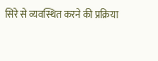सिरे से व्यवस्थित करने की प्रक्रिया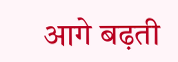आगे बढ़ती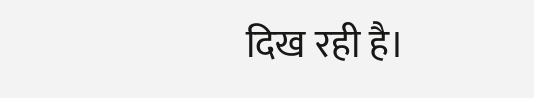दिख रही है।